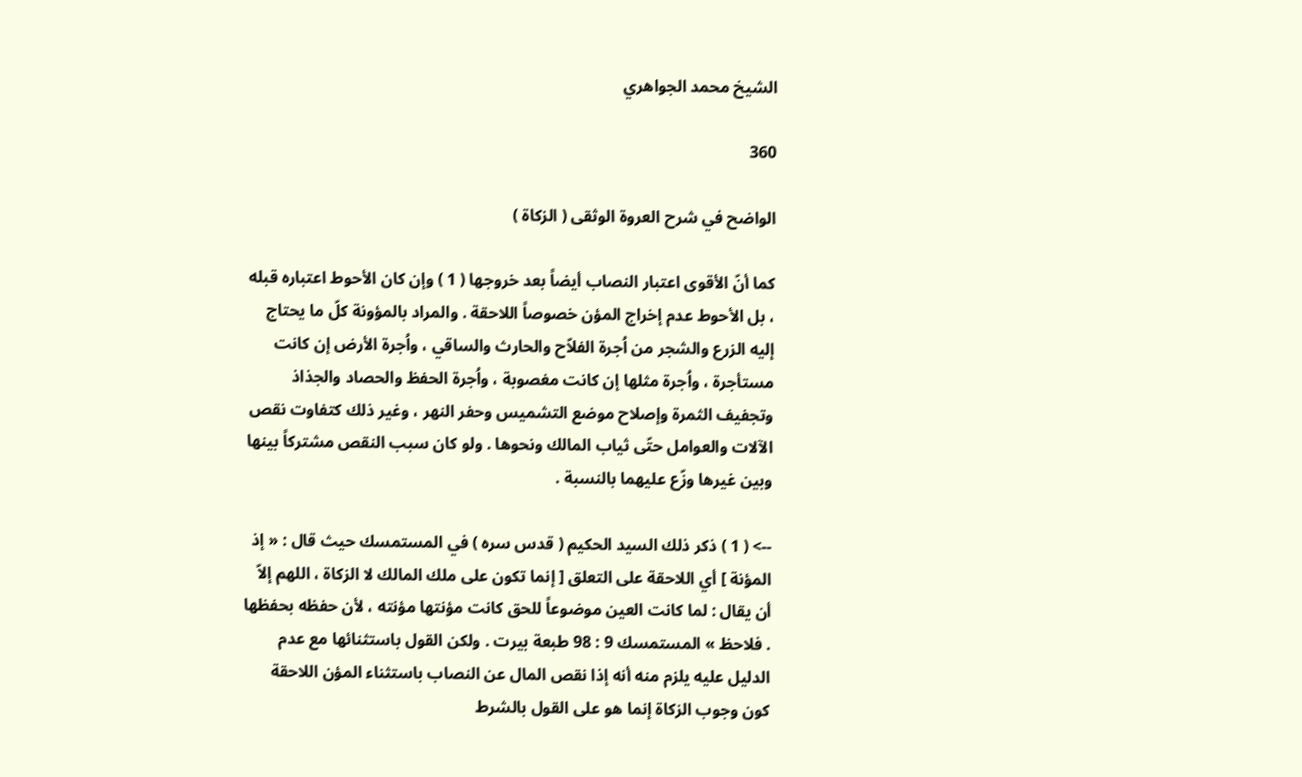الشيخ محمد الجواهري

360

الواضح في شرح العروة الوثقى ( الزكاة )

كما أنّ الأقوى اعتبار النصاب أيضاً بعد خروجها ( 1 ) وإن كان الأحوط اعتباره قبله ، بل الأحوط عدم إخراج المؤن خصوصاً اللاحقة . والمراد بالمؤونة كلّ ما يحتاج إليه الزرع والشجر من اُجرة الفلاّح والحارث والساقي ، واُجرة الأرض إن كانت مستأجرة ، واُجرة مثلها إن كانت مغصوبة ، واُجرة الحفظ والحصاد والجذاذ وتجفيف الثمرة وإصلاح موضع التشميس وحفر النهر ، وغير ذلك كتفاوت نقص الآلات والعوامل حتّى ثياب المالك ونحوها . ولو كان سبب النقص مشتركاً بينها وبين غيرها وزّع عليهما بالنسبة .

--> ( 1 ) ذكر ذلك السيد الحكيم ( قدس سره ) في المستمسك حيث قال : « إذ المؤنة ] أي اللاحقة على التعلق [ إنما تكون على ملك المالك لا الزكاة ، اللهم إلاّ أن يقال : لما كانت العين موضوعاً للحق كانت مؤنتها مؤنته ، لأن حفظه بحفظها . فلاحظ » المستمسك 9 : 98 طبعة بيرت . ولكن القول باستثنائها مع عدم الدليل عليه يلزم منه أنه إذا نقص المال عن النصاب باستثناء المؤن اللاحقة كون وجوب الزكاة إنما هو على القول بالشرط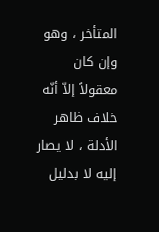المتأخر ، وهو وإن كان معقولاً إلاّ أنّه خلاف ظاهر الأدلة ، لا يصار إليه لا بدليل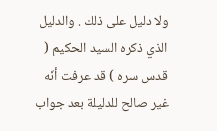ولا دليل على ذلك . والدليل الذي ذكره السيد الحكيم ( قدس سره ) قد عرفت أنّه غير صالح للدليلة بعد جواب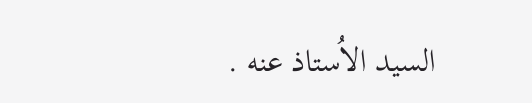السيد الاُستاذ عنه .